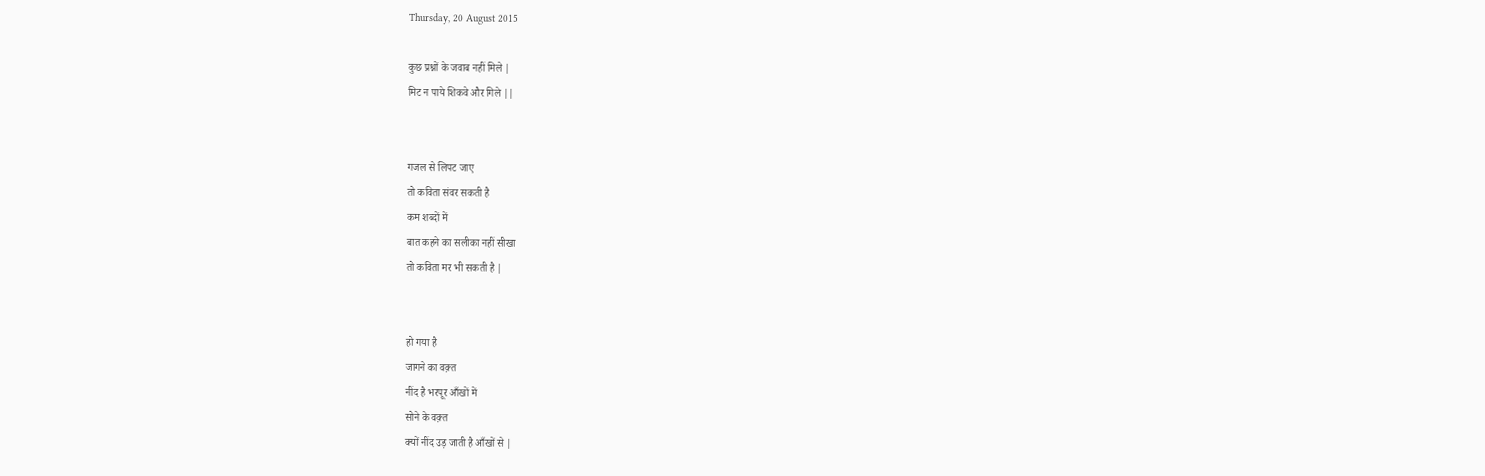Thursday, 20 August 2015

कुछ प्रश्नों के जवाब नहीं मिले |
मिट न पाये शिकवे और गिले ||


गजल से लिपट जाए
तो कविता संवर सकती है
कम शब्दों में
बात कहने का सलीका नहीं सीखा
तो कविता मर भी सकती है |


हो गया है
जागने का वक़्त
नींद है भरपूर आँखों में
सोने के वक़्त
क्यों नींद उड़ जाती है आँखों से |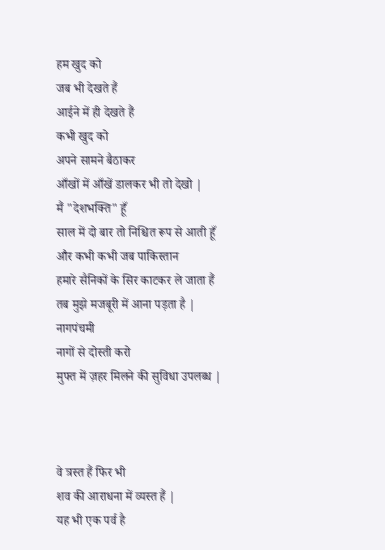हम खुद को
जब भी देखते हैं
आईने में ही देखते हैं
कभी खुद को
अपने सामने बैठाकर
आँखों में आँखें डालकर भी तो देखो |
मैं "देशभक्ति" हूँ
साल में दो बार तो निश्चित रूप से आती हूँ
और कभी कभी जब पाकिस्तान
हमारे सैनिकों के सिर काटकर ले जाता हैं
तब मुझे मजबूरी में आना पड़ता है |
नागपंचमी
नागों से दोस्ती करो
मुफ्त में ज़हर मिलने की सुविधा उपलब्ध |



वे त्रस्त हैं फिर भी
शव की आराधना में व्यस्त हैं |
यह भी एक पर्व है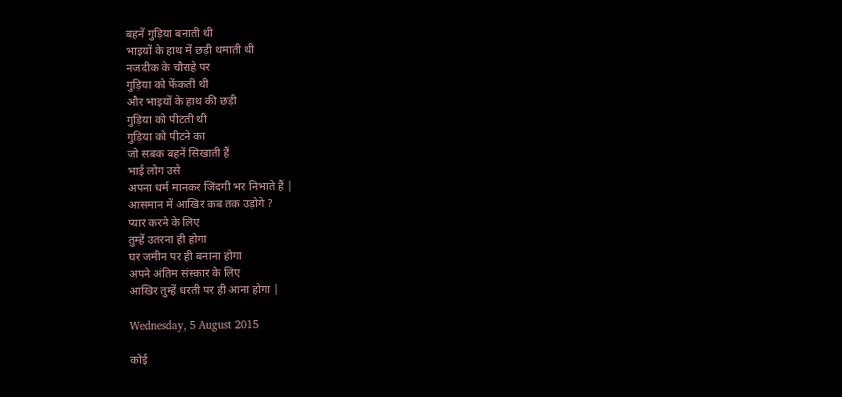बहनें गुड़िया बनाती थी
भाइयों के हाथ में छड़ी थमाती थी
नजदीक के चौराहे पर
गुड़िया को फेंकती थी
और भाइयों के हाथ की छड़ी
गुड़िया को पीटती थी
गुड़िया को पीटने का
जो सबक बहनें सिखाती हैं
भाई लोग उसे
अपना धर्म मानकर जिंदगी भर निभाते हैं |
आसमान में आखिर कब तक उड़ोगे ?
प्यार करने के लिए
तुम्हें उतरना ही होगा
घर जमीन पर ही बनाना होगा
अपने अंतिम संस्कार के लिए
आखिर तुम्हें धरती पर ही आना होगा |

Wednesday, 5 August 2015

कोई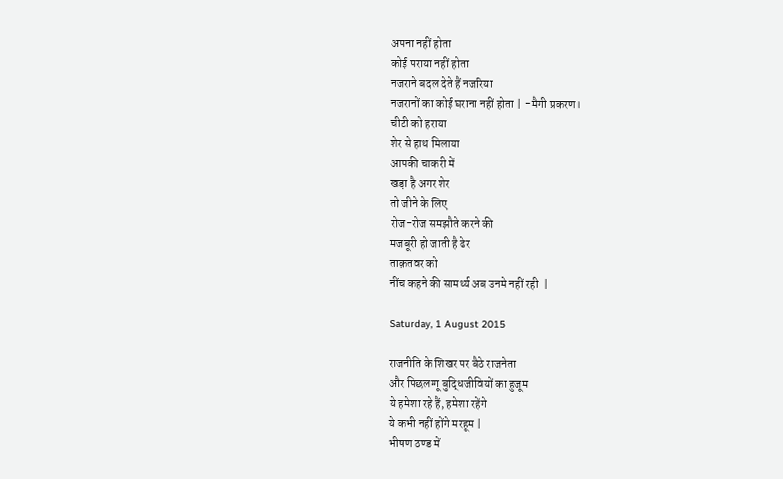अपना नहीं होता
कोई पराया नहीं होता
नजराने बदल देते हैं नजरिया
नजरानों का कोई घराना नहीं होता |  -मैगी प्रकरण।
चीटी को हराया
शेर से हाथ मिलाया
आपकी चाकरी में
खड़ा है अगर शेर
तो जीने के लिए
रोज-रोज समझौते करने की
मजबूरी हो जाती है ढेर
ताक़तवर को
नींच कहने की सामर्थ्य अब उनमे नहीं रही  |

Saturday, 1 August 2015

राजनीति के शिखर पर बैठे राजनेता
और पिछलग्गू बुद्धिजीवियों का हुजूम
ये हमेशा रहे हैं, हमेशा रहेंगे
ये कभी नहीं होंगे मरहूम |
भीषण ठण्ड में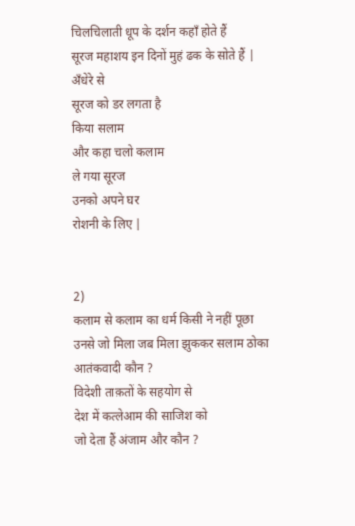चिलचिलाती धूप के दर्शन कहाँ होते हैं
सूरज महाशय इन दिनों मुहं ढक के सोते हैं |
अँधेरे से
सूरज को डर लगता है
किया सलाम
और कहा चलो कलाम
ले गया सूरज
उनको अपने घर
रोशनी के लिए |


2)
कलाम से कलाम का धर्म किसी ने नहीं पूछा
उनसे जो मिला जब मिला झुककर सलाम ठोका
आतंकवादी कौन ?
विदेशी ताक़तों के सहयोग से
देश में कत्लेआम की साजिश को
जो देता हैं अंजाम और कौन ?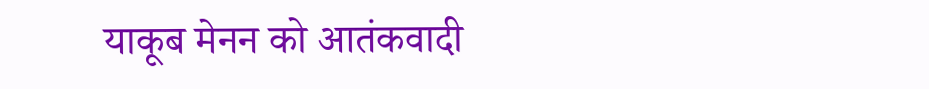याकूब मेनन को आतंकवादी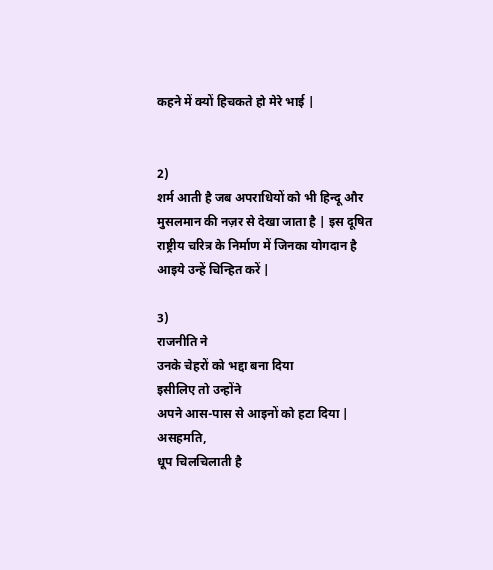कहने में क्यों हिचकते हो मेरे भाई |


2)
शर्म आती है जब अपराधियों को भी हिन्दू और मुसलमान की नज़र से देखा जाता है | इस दूषित राष्ट्रीय चरित्र के निर्माण में जिनका योगदान है आइये उन्हें चिन्हित करें |

3)
राजनीति ने
उनके चेहरों को भद्दा बना दिया
इसीलिए तो उन्होंने
अपने आस-पास से आइनों को हटा दिया |
असहमति,
धूप चिलचिलाती है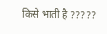किसे भाती है ?????